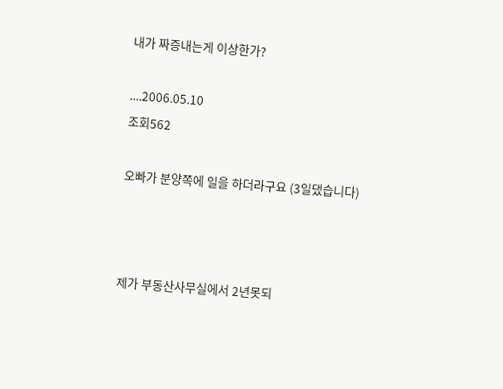내가 짜증내는게 이상한가?

....2006.05.10
조회562

오빠가 분양쪽에 일을 하더라구요 (3일댔습니다)



제가 부동산사무실에서 2년못되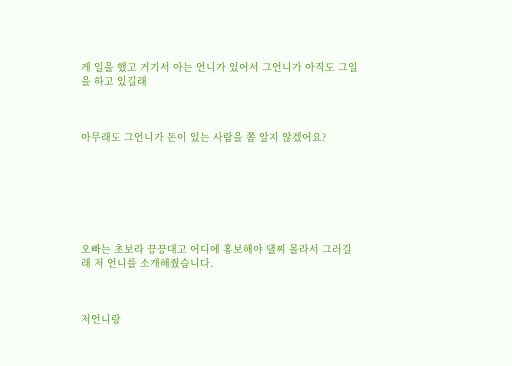게 일을 했고 거기서 아는 언니가 있어서 그언니가 아직도 그일을 하고 있길래



아무래도 그언니가 돈이 있는 사람을 쫌 알지 않겠어요?







오빠는 초보라 끙끙대고 어디에 홍보해야 댈찌 몰라서 그러길래 저 언니를 소개해줬습니다.



저언니랑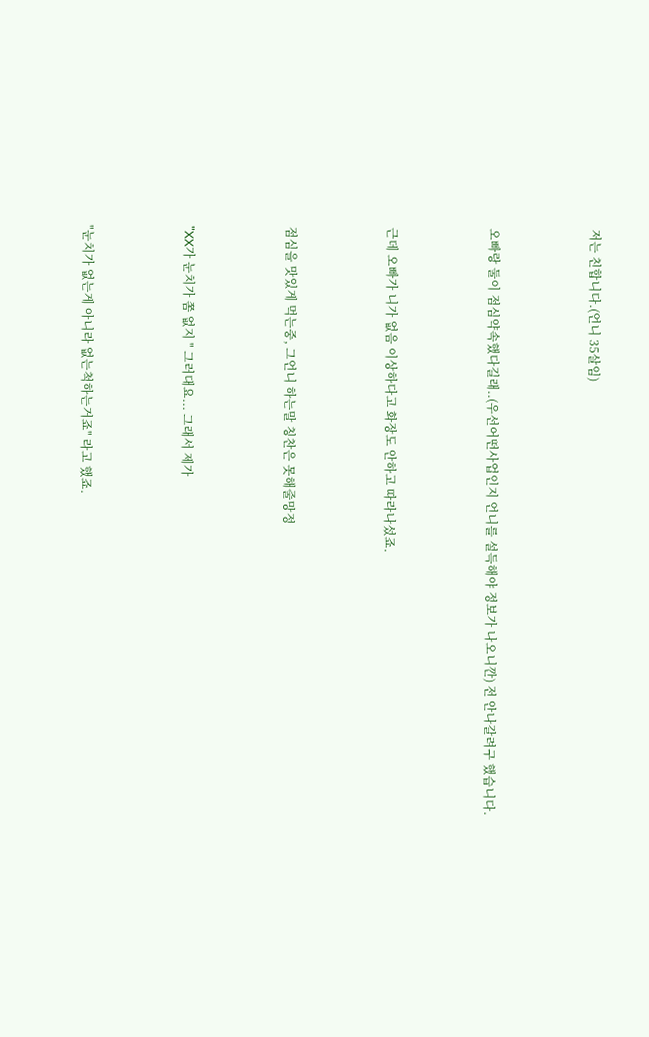저는 친합니다.(언니 35살임)



오빠랑 둘이 점심약속했다길래..(우선어떤사업인지 언니를 설득해야 정보가 나오니깐) 전 안나갈려구 했습니다.



근데 오빠가 니가 없음 이상하다고 화장도 안하고 따라나섰죠.



점심을 맛있게 먹는중, 그언니 하는말 칭찬은 못해줄망정



"XX가 눈치가 쫌 없지 " 그러대요... 그래서 제가



"눈치가 없는게 아니라 없는척하는거죠" 라고 했죠.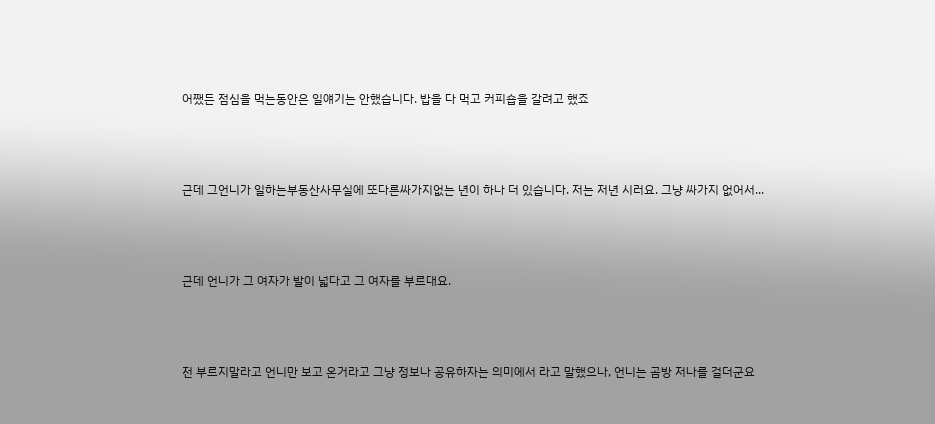어쨌든 점심을 먹는동안은 일얘기는 안했습니다. 밥을 다 먹고 커피숍을 갈려고 했죠



근데 그언니가 일하는부동산사무실에 또다른싸가지없는 년이 하나 더 있습니다. 저는 저년 시러요. 그냥 싸가지 없어서...



근데 언니가 그 여자가 발이 넓다고 그 여자를 부르대요.



전 부르지말라고 언니만 보고 온거라고 그냥 정보나 공유하자는 의미에서 라고 말했으나, 언니는 곰방 저나를 걸더군요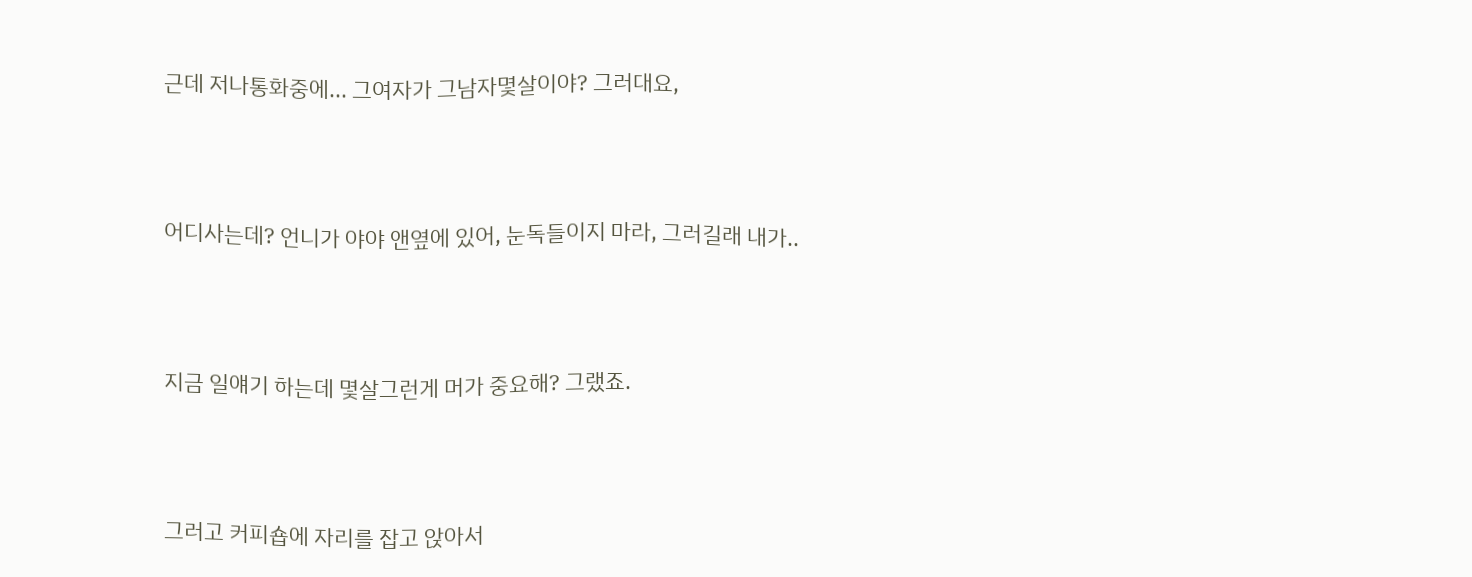근데 저나통화중에... 그여자가 그남자몇살이야? 그러대요,



어디사는데? 언니가 야야 앤옆에 있어, 눈독들이지 마라, 그러길래 내가..



지금 일얘기 하는데 몇살그런게 머가 중요해? 그랬죠.



그러고 커피숍에 자리를 잡고 앉아서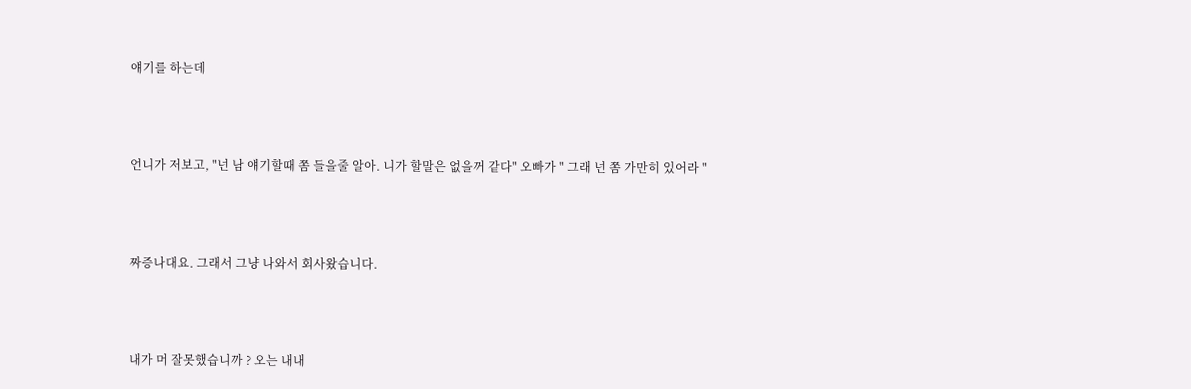얘기를 하는데



언니가 저보고, "넌 남 얘기할때 쫌 들을줄 알아. 니가 할말은 없을꺼 같다" 오빠가 " 그래 넌 쫌 가만히 있어라 "



짜증나대요. 그래서 그냥 나와서 회사왔습니다.



내가 머 잘못했습니까 ? 오는 내내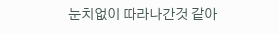눈치없이 따라나간것 같아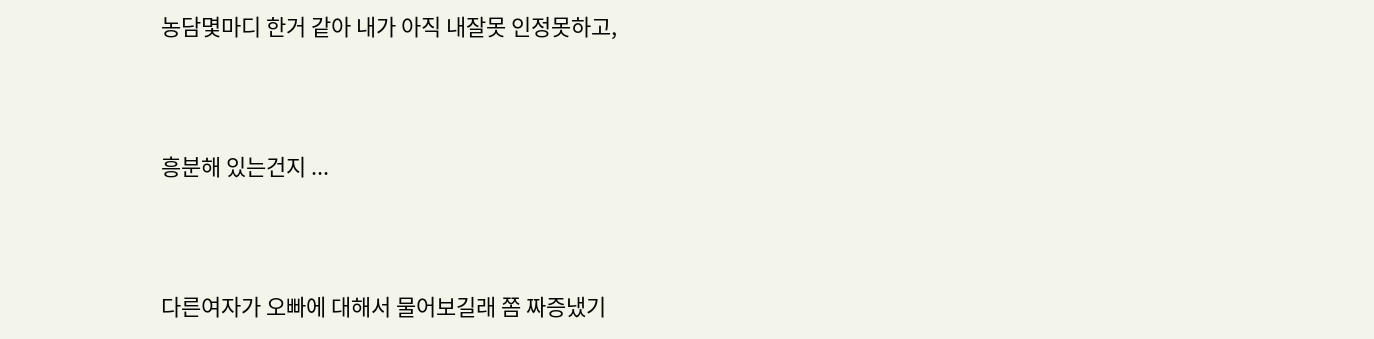농담몇마디 한거 같아 내가 아직 내잘못 인정못하고,



흥분해 있는건지 ...



다른여자가 오빠에 대해서 물어보길래 쫌 짜증냈기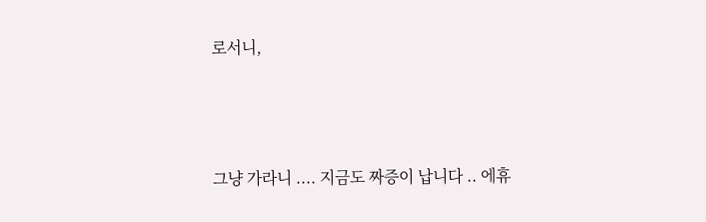로서니,



그냥 가라니 .... 지금도 짜증이 납니다 .. 에휴